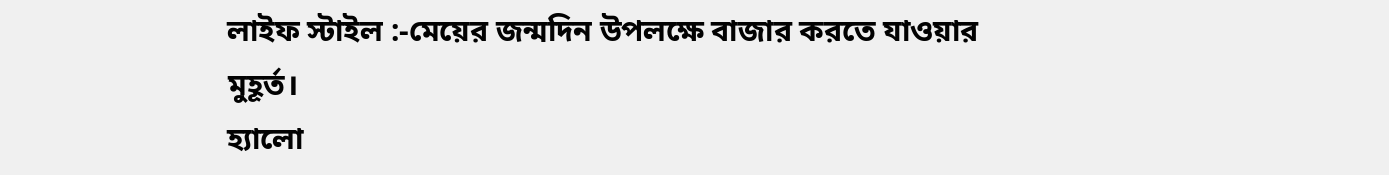লাইফ স্টাইল :-মেয়ের জন্মদিন উপলক্ষে বাজার করতে যাওয়ার মুহূর্ত।
হ্যালো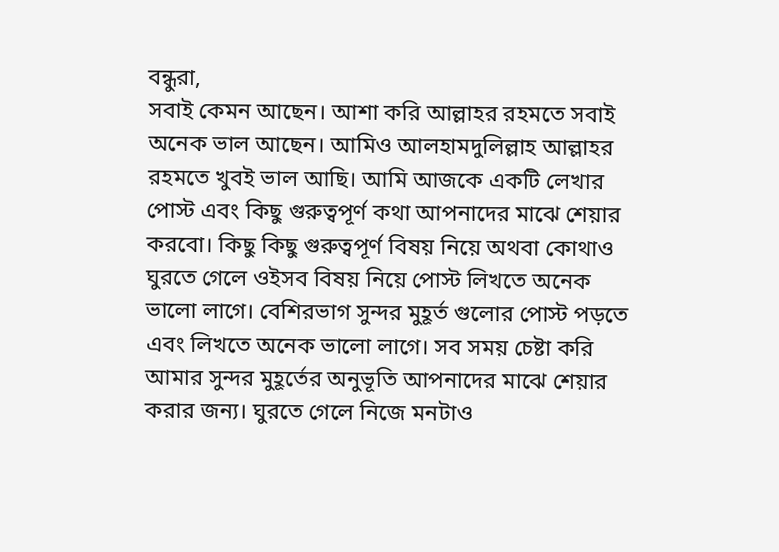বন্ধুরা,
সবাই কেমন আছেন। আশা করি আল্লাহর রহমতে সবাই অনেক ভাল আছেন। আমিও আলহামদুলিল্লাহ আল্লাহর রহমতে খুবই ভাল আছি। আমি আজকে একটি লেখার পোস্ট এবং কিছু গুরুত্বপূর্ণ কথা আপনাদের মাঝে শেয়ার করবো। কিছু কিছু গুরুত্বপূর্ণ বিষয় নিয়ে অথবা কোথাও ঘুরতে গেলে ওইসব বিষয় নিয়ে পোস্ট লিখতে অনেক ভালো লাগে। বেশিরভাগ সুন্দর মুহূর্ত গুলোর পোস্ট পড়তে এবং লিখতে অনেক ভালো লাগে। সব সময় চেষ্টা করি আমার সুন্দর মুহূর্তের অনুভূতি আপনাদের মাঝে শেয়ার করার জন্য। ঘুরতে গেলে নিজে মনটাও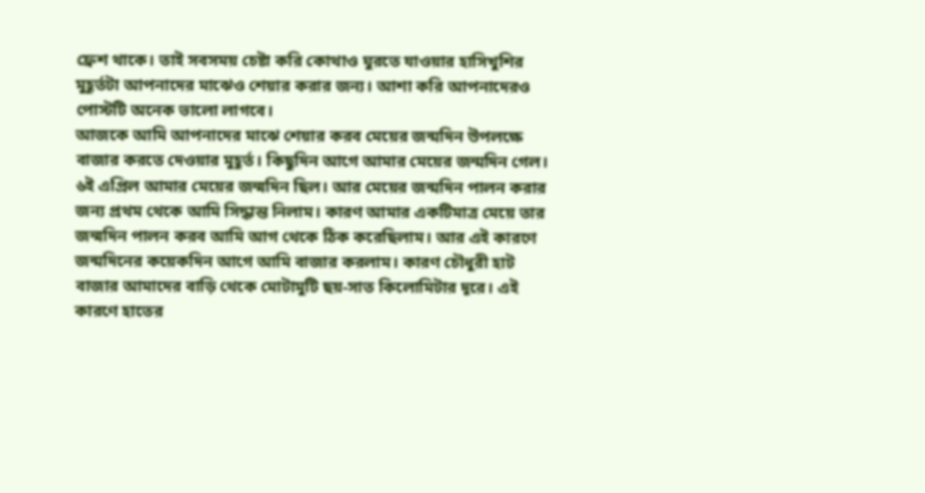ফ্রেশ থাকে। তাই সবসময় চেষ্টা করি কোথাও ঘুরতে যাওয়ার হাসিখুশির মুহূর্তটা আপনাদের মাঝেও শেয়ার করার জন্য। আশা করি আপনাদেরও পোস্টটি অনেক ভালো লাগবে।
আজকে আমি আপনাদের মাঝে শেয়ার করব মেয়ের জন্মদিন উপলক্ষে বাজার করতে দেওয়ার মুহূর্ত। কিছুদিন আগে আমার মেয়ের জন্মদিন গেল। ৬ই এপ্রিল আমার মেয়ের জন্মদিন ছিল। আর মেয়ের জন্মদিন পালন করার জন্য প্রথম থেকে আমি সিদ্ধান্ত নিলাম। কারণ আমার একটিমাত্র মেয়ে তার জন্মদিন পালন করব আমি আগ থেকে ঠিক করেছিলাম। আর এই কারণে জন্মদিনের কয়েকদিন আগে আমি বাজার করলাম। কারণ চৌধুরী হাট বাজার আমাদের বাড়ি থেকে মোটামুটি ছয়-সাত কিলোমিটার দূরে। এই কারণে হাতের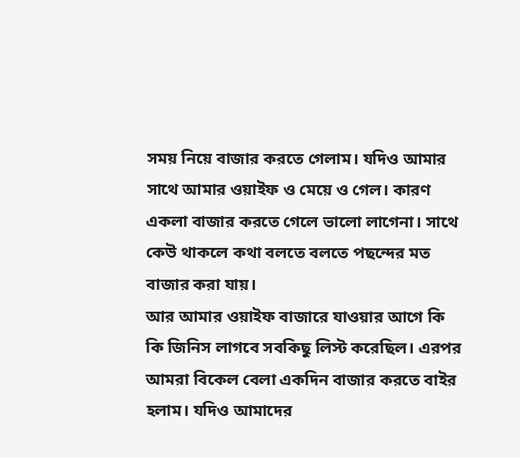সময় নিয়ে বাজার করতে গেলাম। যদিও আমার সাথে আমার ওয়াইফ ও মেয়ে ও গেল। কারণ একলা বাজার করতে গেলে ভালো লাগেনা। সাথে কেউ থাকলে কথা বলতে বলতে পছন্দের মত বাজার করা যায়।
আর আমার ওয়াইফ বাজারে যাওয়ার আগে কি কি জিনিস লাগবে সবকিছু লিস্ট করেছিল। এরপর আমরা বিকেল বেলা একদিন বাজার করতে বাইর হলাম। যদিও আমাদের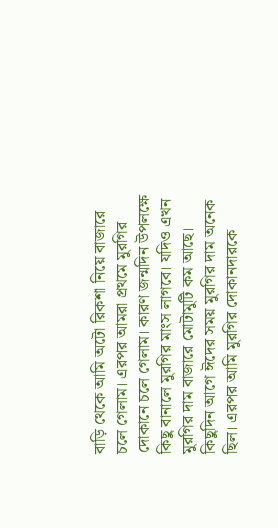বাড়ি থেকে আমি অটো রিকশা নিয়ে বাজারে চলে গেলাম। এরপর আমরা প্রথমে মুরগির দোকানে চলে গেলাম। কারণ জন্মদিন উপলক্ষে কিছু বানালে মুরগির মাংস লাগবে। যদিও এখন মুরগির দাম বাজারে মোটামুটি কম আছে। কিছুদিন আগে ঈদের সময় মুরগির দাম অনেক ছিল। এরপর আমি মুরগির দোকানদারকে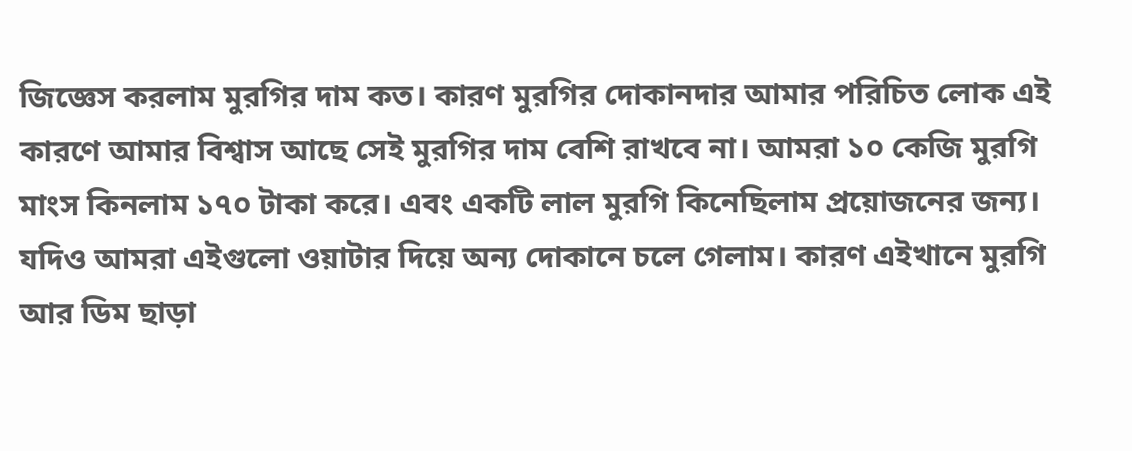জিজ্ঞেস করলাম মুরগির দাম কত। কারণ মুরগির দোকানদার আমার পরিচিত লোক এই কারণে আমার বিশ্বাস আছে সেই মুরগির দাম বেশি রাখবে না। আমরা ১০ কেজি মুরগি মাংস কিনলাম ১৭০ টাকা করে। এবং একটি লাল মুরগি কিনেছিলাম প্রয়োজনের জন্য।
যদিও আমরা এইগুলো ওয়াটার দিয়ে অন্য দোকানে চলে গেলাম। কারণ এইখানে মুরগি আর ডিম ছাড়া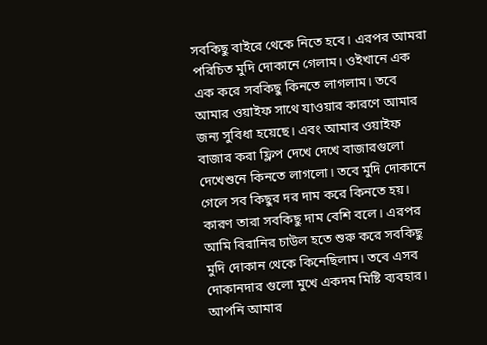সবকিছু বাইরে থেকে নিতে হবে। এরপর আমরা পরিচিত মুদি দোকানে গেলাম। ওইখানে এক এক করে সবকিছু কিনতে লাগলাম। তবে আমার ওয়াইফ সাথে যাওয়ার কারণে আমার জন্য সুবিধা হয়েছে। এবং আমার ওয়াইফ বাজার করা ফ্লিপ দেখে দেখে বাজারগুলো দেখেশুনে কিনতে লাগলো। তবে মুদি দোকানে গেলে সব কিছুর দর দাম করে কিনতে হয়। কারণ তারা সবকিছু দাম বেশি বলে। এরপর আমি বিরানির চাউল হতে শুরু করে সবকিছু মুদি দোকান থেকে কিনেছিলাম। তবে এসব দোকানদার গুলো মুখে একদম মিষ্টি ব্যবহার। আপনি আমার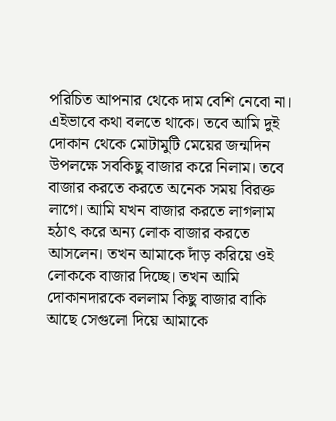পরিচিত আপনার থেকে দাম বেশি নেবো না।
এইভাবে কথা বলতে থাকে। তবে আমি দুই দোকান থেকে মোটামুটি মেয়ের জন্মদিন উপলক্ষে সবকিছু বাজার করে নিলাম। তবে বাজার করতে করতে অনেক সময় বিরক্ত লাগে। আমি যখন বাজার করতে লাগলাম হঠাৎ করে অন্য লোক বাজার করতে আসলেন। তখন আমাকে দাঁড় করিয়ে ওই লোককে বাজার দিচ্ছে। তখন আমি দোকানদারকে বললাম কিছু বাজার বাকি আছে সেগুলো দিয়ে আমাকে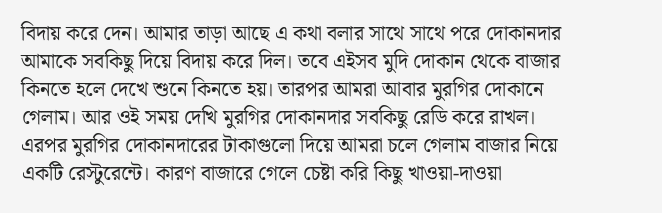বিদায় করে দেন। আমার তাড়া আছে এ কথা বলার সাথে সাথে পরে দোকানদার আমাকে সবকিছু দিয়ে বিদায় করে দিল। তবে এইসব মুদি দোকান থেকে বাজার কিনতে হলে দেখে শুনে কিনতে হয়। তারপর আমরা আবার মুরগির দোকানে গেলাম। আর ওই সময় দেখি মুরগির দোকানদার সবকিছু রেডি করে রাখল।
এরপর মুরগির দোকানদারের টাকাগুলো দিয়ে আমরা চলে গেলাম বাজার নিয়ে একটি রেস্টুরেন্টে। কারণ বাজারে গেলে চেষ্টা করি কিছু খাওয়া-দাওয়া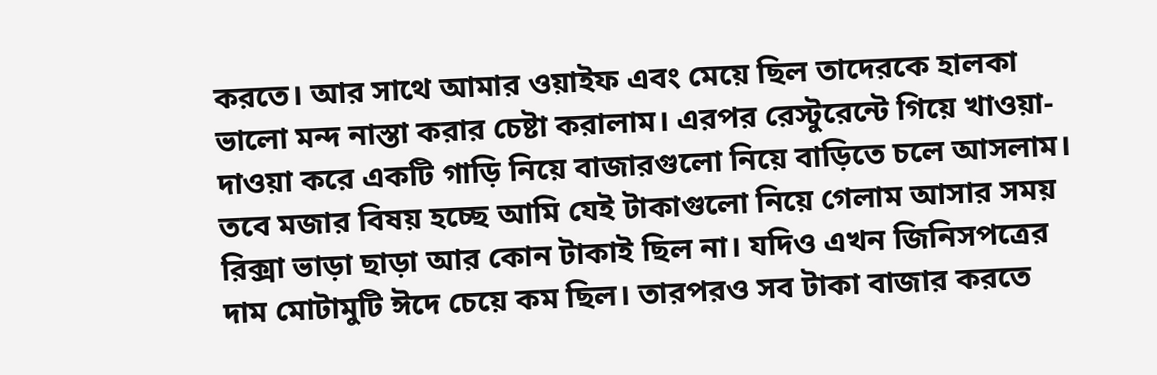করতে। আর সাথে আমার ওয়াইফ এবং মেয়ে ছিল তাদেরকে হালকা ভালো মন্দ নাস্তা করার চেষ্টা করালাম। এরপর রেস্টুরেন্টে গিয়ে খাওয়া-দাওয়া করে একটি গাড়ি নিয়ে বাজারগুলো নিয়ে বাড়িতে চলে আসলাম। তবে মজার বিষয় হচ্ছে আমি যেই টাকাগুলো নিয়ে গেলাম আসার সময় রিক্সা ভাড়া ছাড়া আর কোন টাকাই ছিল না। যদিও এখন জিনিসপত্রের দাম মোটামুটি ঈদে চেয়ে কম ছিল। তারপরও সব টাকা বাজার করতে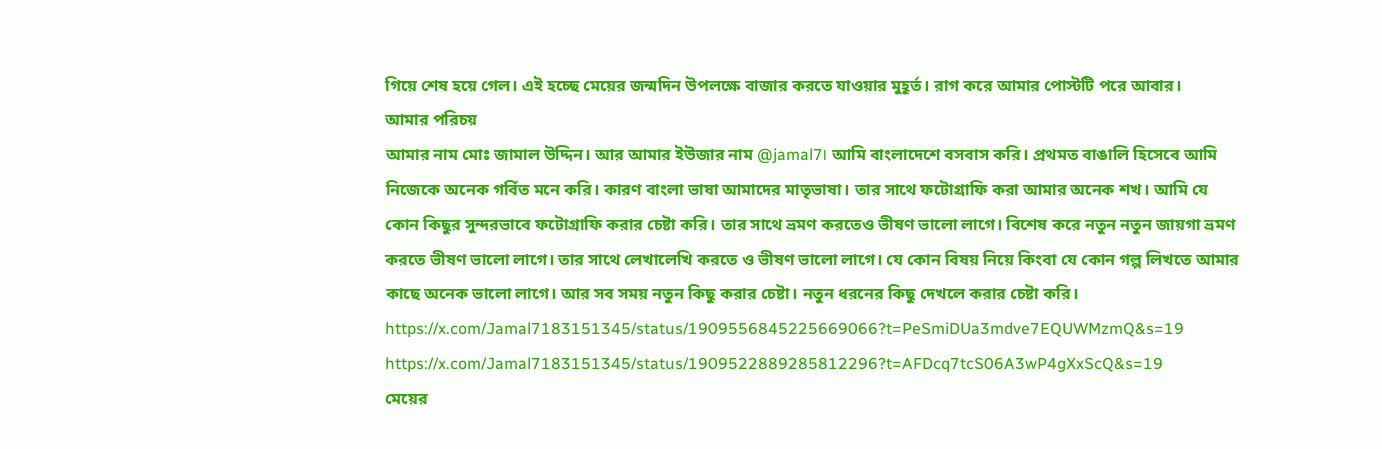গিয়ে শেষ হয়ে গেল। এই হচ্ছে মেয়ের জন্মদিন উপলক্ষে বাজার করতে যাওয়ার মুহূর্ত। রাগ করে আমার পোস্টটি পরে আবার।
আমার পরিচয়
আমার নাম মোঃ জামাল উদ্দিন। আর আমার ইউজার নাম @jamal7। আমি বাংলাদেশে বসবাস করি। প্রথমত বাঙালি হিসেবে আমি নিজেকে অনেক গর্বিত মনে করি। কারণ বাংলা ভাষা আমাদের মাতৃভাষা। তার সাথে ফটোগ্রাফি করা আমার অনেক শখ। আমি যে কোন কিছুর সুন্দরভাবে ফটোগ্রাফি করার চেষ্টা করি। তার সাথে ভ্রমণ করতেও ভীষণ ভালো লাগে। বিশেষ করে নতুন নতুন জায়গা ভ্রমণ করতে ভীষণ ভালো লাগে। তার সাথে লেখালেখি করতে ও ভীষণ ভালো লাগে। যে কোন বিষয় নিয়ে কিংবা যে কোন গল্প লিখতে আমার কাছে অনেক ভালো লাগে। আর সব সময় নতুন কিছু করার চেষ্টা। নতুন ধরনের কিছু দেখলে করার চেষ্টা করি।
https://x.com/Jamal7183151345/status/1909556845225669066?t=PeSmiDUa3mdve7EQUWMzmQ&s=19
https://x.com/Jamal7183151345/status/1909522889285812296?t=AFDcq7tcS06A3wP4gXxScQ&s=19
মেয়ের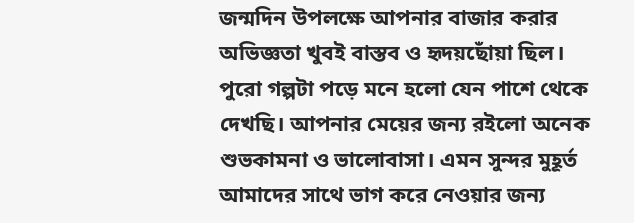জন্মদিন উপলক্ষে আপনার বাজার করার অভিজ্ঞতা খুবই বাস্তব ও হৃদয়ছোঁয়া ছিল। পুরো গল্পটা পড়ে মনে হলো যেন পাশে থেকে দেখছি। আপনার মেয়ের জন্য রইলো অনেক শুভকামনা ও ভালোবাসা। এমন সুন্দর মুহূর্ত আমাদের সাথে ভাগ করে নেওয়ার জন্য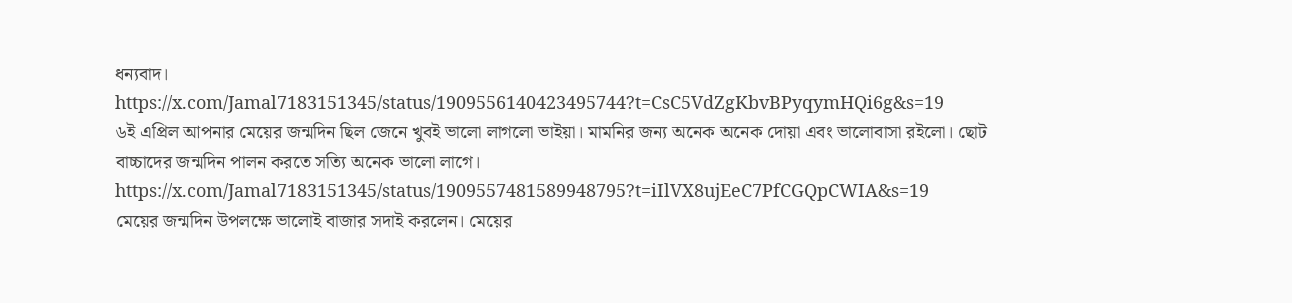ধন্যবাদ।
https://x.com/Jamal7183151345/status/1909556140423495744?t=CsC5VdZgKbvBPyqymHQi6g&s=19
৬ই এপ্রিল আপনার মেয়ের জন্মদিন ছিল জেনে খুবই ভালো লাগলো ভাইয়া। মামনির জন্য অনেক অনেক দোয়া এবং ভালোবাসা রইলো। ছোট বাচ্চাদের জন্মদিন পালন করতে সত্যি অনেক ভালো লাগে।
https://x.com/Jamal7183151345/status/1909557481589948795?t=iIlVX8ujEeC7PfCGQpCWIA&s=19
মেয়ের জন্মদিন উপলক্ষে ভালোই বাজার সদাই করলেন। মেয়ের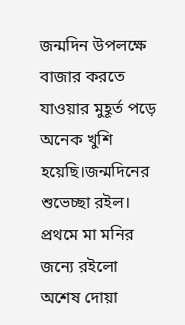জন্মদিন উপলক্ষে বাজার করতে যাওয়ার মুহূর্ত পড়ে অনেক খুশি হয়েছি।জন্মদিনের শুভেচ্ছা রইল।
প্রথমে মা মনির জন্যে রইলো অশেষ দোয়া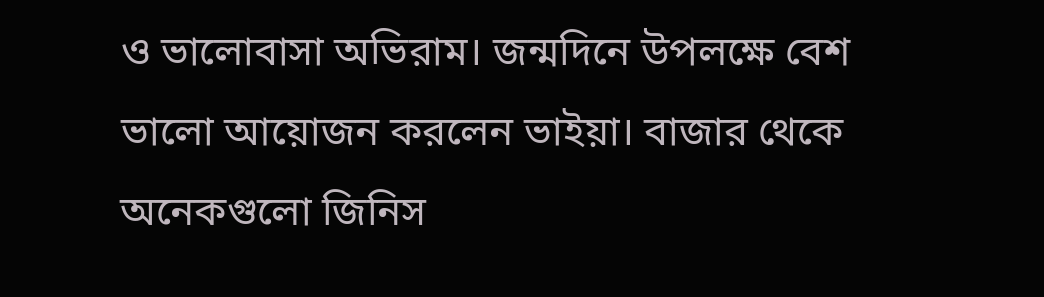ও ভালোবাসা অভিরাম। জন্মদিনে উপলক্ষে বেশ ভালো আয়োজন করলেন ভাইয়া। বাজার থেকে অনেকগুলো জিনিস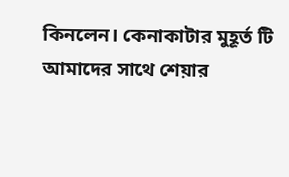কিনলেন। কেনাকাটার মুহূর্ত টি আমাদের সাথে শেয়ার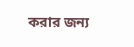করার জন্য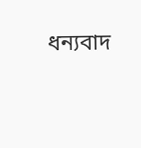ধন্যবাদ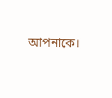আপনাকে।